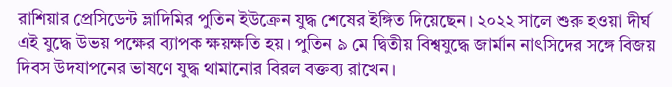রাশিয়ার প্রেসিডেন্ট ভ্লাদিমির পুতিন ইউক্রেন যুদ্ধ শেষের ইঙ্গিত দিয়েছেন। ২০২২ সালে শুরু হওয়া দীর্ঘ এই যুদ্ধে উভয় পক্ষের ব্যাপক ক্ষয়ক্ষতি হয়। পুতিন ৯ মে দ্বিতীয় বিশ্বযুদ্ধে জার্মান নাৎসিদের সঙ্গে বিজয় দিবস উদযাপনের ভাষণে যুদ্ধ থামানোর বিরল বক্তব্য রাখেন।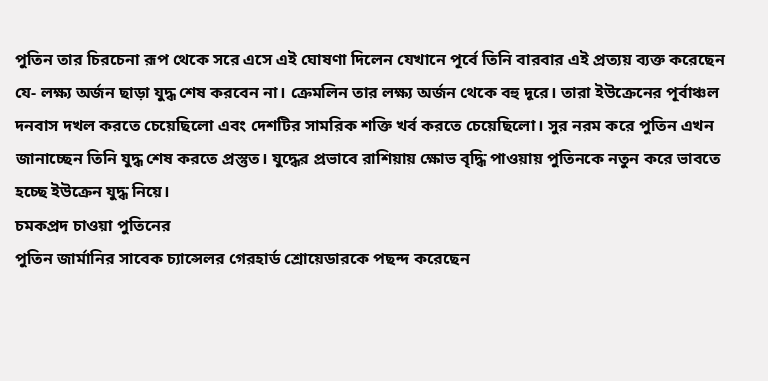পুতিন তার চিরচেনা রূপ থেকে সরে এসে এই ঘোষণা দিলেন যেখানে পূর্বে তিনি বারবার এই প্রত্যয় ব্যক্ত করেছেন যে- লক্ষ্য অর্জন ছাড়া যুদ্ধ শেষ করবেন না। ক্রেমলিন তার লক্ষ্য অর্জন থেকে বহু দূরে। তারা ইউক্রেনের পূর্বাঞ্চল দনবাস দখল করতে চেয়েছিলো এবং দেশটির সামরিক শক্তি খর্ব করতে চেয়েছিলো। সুর নরম করে পুতিন এখন জানাচ্ছেন তিনি যুদ্ধ শেষ করতে প্রস্তুত। যুদ্ধের প্রভাবে রাশিয়ায় ক্ষোভ বৃদ্ধি পাওয়ায় পুতিনকে নতুন করে ভাবতে হচ্ছে ইউক্রেন যুদ্ধ নিয়ে।
চমকপ্রদ চাওয়া পুতিনের
পুতিন জার্মানির সাবেক চ্যান্সেলর গেরহার্ড শ্রোয়েডারকে পছন্দ করেছেন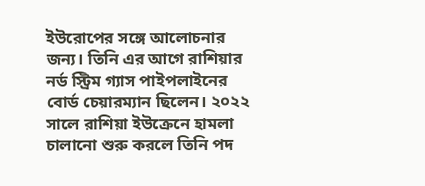ইউরোপের সঙ্গে আলোচনার জন্য। তিনি এর আগে রাশিয়ার নর্ড স্ট্রিম গ্যাস পাইপলাইনের বোর্ড চেয়ারম্যান ছিলেন। ২০২২ সালে রাশিয়া ইউক্রেনে হামলা চালানো শুরু করলে তিনি পদ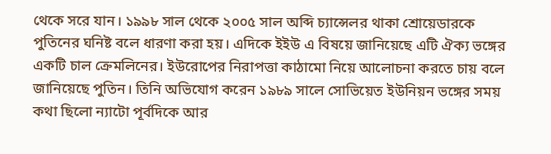থেকে সরে যান। ১৯৯৮ সাল থেকে ২০০৫ সাল অব্দি চ্যান্সেলর থাকা শ্রোয়েডারকে পুতিনের ঘনিষ্ট বলে ধারণা করা হয়। এদিকে ইইউ এ বিষয়ে জানিয়েছে এটি ঐক্য ভঙ্গের একটি চাল ক্রেমলিনের। ইউরোপের নিরাপত্তা কাঠামো নিয়ে আলোচনা করতে চায় বলে জানিয়েছে পুতিন। তিনি অভিযোগ করেন ১৯৮৯ সালে সোভিয়েত ইউনিয়ন ভঙ্গের সময় কথা ছিলো ন্যাটো পূর্বদিকে আর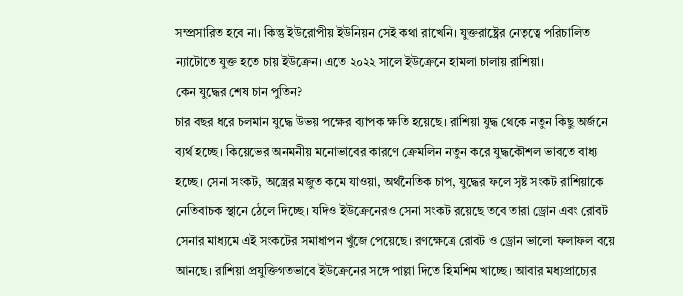সম্প্রসারিত হবে না। কিন্তু ইউরোপীয় ইউনিয়ন সেই কথা রাখেনি। যুক্তরাষ্ট্রের নেতৃত্বে পরিচালিত ন্যাটোতে যুক্ত হতে চায় ইউক্রেন। এতে ২০২২ সালে ইউক্রেনে হামলা চালায় রাশিয়া।
কেন যুদ্ধের শেষ চান পুতিন?
চার বছর ধরে চলমান যুদ্ধে উভয় পক্ষের ব্যাপক ক্ষতি হয়েছে। রাশিয়া যুদ্ধ থেকে নতুন কিছু অর্জনে ব্যর্থ হচ্ছে। কিয়েভের অনমনীয় মনোভাবের কারণে ক্রেমলিন নতুন করে যুদ্ধকৌশল ভাবতে বাধ্য হচ্ছে। সেনা সংকট, অস্ত্রের মজুত কমে যাওয়া, অর্থনৈতিক চাপ, যুদ্ধের ফলে সৃষ্ট সংকট রাশিয়াকে নেতিবাচক স্থানে ঠেলে দিচ্ছে। যদিও ইউক্রেনেরও সেনা সংকট রয়েছে তবে তারা ড্রোন এবং রোবট সেনার মাধ্যমে এই সংকটের সমাধাপন খুঁজে পেয়েছে। রণক্ষেত্রে রোবট ও ড্রোন ভালো ফলাফল বয়ে আনছে। রাশিয়া প্রযুক্তিগতভাবে ইউক্রেনের সঙ্গে পাল্লা দিতে হিমশিম খাচ্ছে। আবার মধ্যপ্রাচ্যের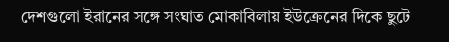দেশগুলো ইরানের সঙ্গে সংঘাত মোকাবিলায় ইউক্রেনের দিকে ছুটে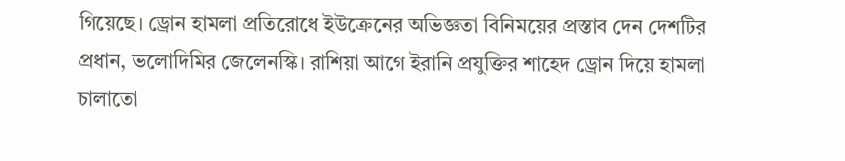গিয়েছে। ড্রোন হামলা প্রতিরোধে ইউক্রেনের অভিজ্ঞতা বিনিময়ের প্রস্তাব দেন দেশটির প্রধান, ভলোদিমির জেলেনস্কি। রাশিয়া আগে ইরানি প্রযুক্তির শাহেদ ড্রোন দিয়ে হামলা চালাতো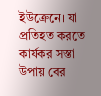ইউক্রেনে। যা প্রতিহত করতে কার্যকর সস্তা উপায় বের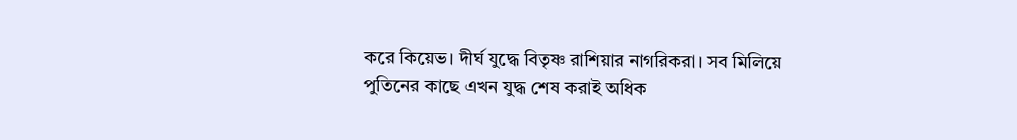করে কিয়েভ। দীর্ঘ যুদ্ধে বিতৃষ্ণ রাশিয়ার নাগরিকরা। সব মিলিয়ে পুতিনের কাছে এখন যুদ্ধ শেষ করাই অধিক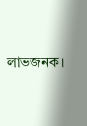লাভজনক।